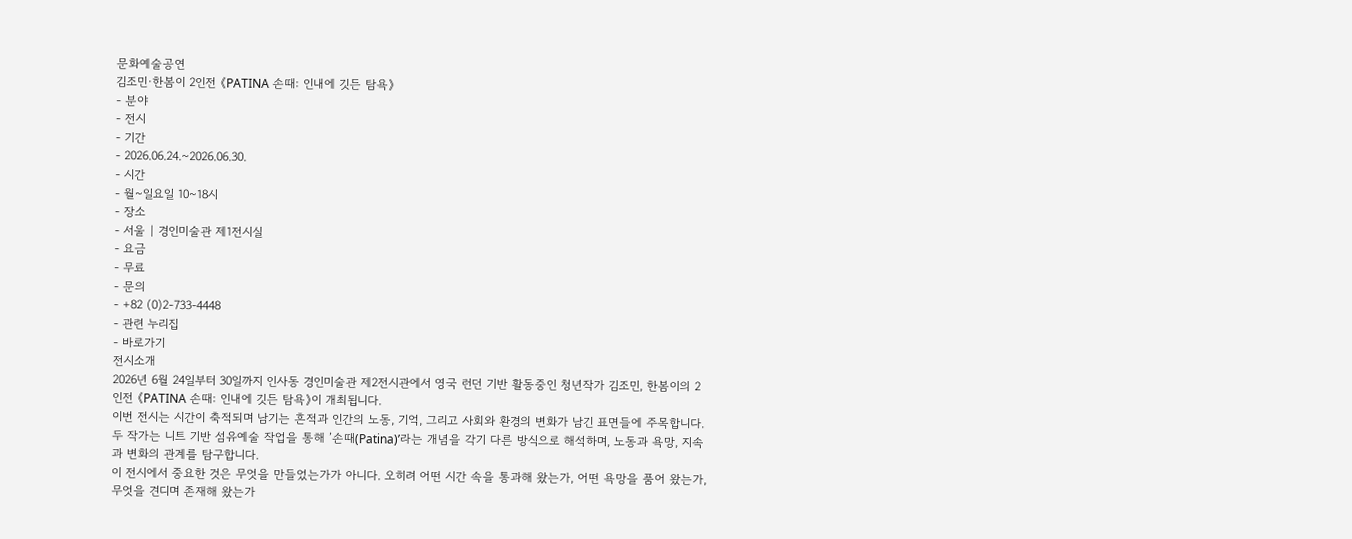문화예술공연
김조민·한봄이 2인전 《PATINA 손때: 인내에 깃든 탐욕》
- 분야
- 전시
- 기간
- 2026.06.24.~2026.06.30.
- 시간
- 월~일요일 10~18시
- 장소
- 서울 | 경인미술관 제1전시실
- 요금
- 무료
- 문의
- +82 (0)2-733-4448
- 관련 누리집
- 바로가기
전시소개
2026년 6월 24일부터 30일까지 인사동 경인미술관 제2전시관에서 영국 런던 기반 활동중인 청년작가 김조민, 한봄이의 2인전 《PATINA 손때: 인내에 깃든 탐욕》이 개최됩니다.
이번 전시는 시간이 축적되며 남기는 흔적과 인간의 노동, 기억, 그리고 사회와 환경의 변화가 남긴 표면들에 주목합니다. 두 작가는 니트 기반 섬유예술 작업을 통해 ’손때(Patina)’라는 개념을 각기 다른 방식으로 해석하며, 노동과 욕망, 지속과 변화의 관계를 탐구합니다.
이 전시에서 중요한 것은 무엇을 만들었는가가 아니다. 오히려 어떤 시간 속을 통과해 왔는가, 어떤 욕망을 품어 왔는가, 무엇을 견디며 존재해 왔는가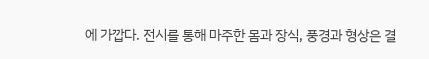에 가깝다. 전시를 통해 마주한 몸과 장식, 풍경과 형상은 결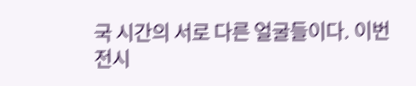국 시간의 서로 다른 얼굴들이다. 이번 전시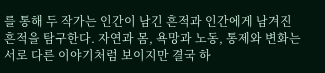를 통해 두 작가는 인간이 남긴 흔적과 인간에게 남겨진 흔적을 탐구한다. 자연과 몸, 욕망과 노동, 통제와 변화는 서로 다른 이야기처럼 보이지만 결국 하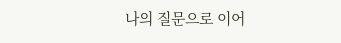나의 질문으로 이어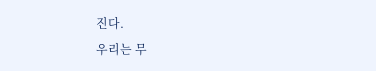진다.
우리는 무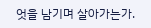엇을 남기며 살아가는가.